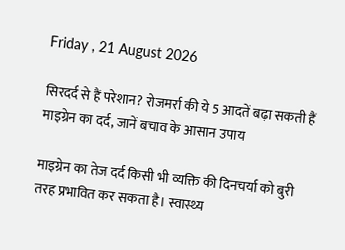Friday , 21 August 2026

सिरदर्द से हैं परेशान? रोजमर्रा की ये 5 आदतें बढ़ा सकती हैं माइग्रेन का दर्द, जानें बचाव के आसान उपाय

माइग्रेन का तेज दर्द किसी भी व्यक्ति की दिनचर्या को बुरी तरह प्रभावित कर सकता है। स्वास्थ्य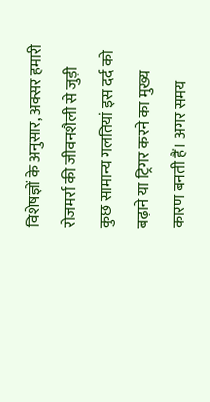विशेषज्ञों के अनुसार, अक्सर हमारी रोजमर्रा की जीवनशैली से जुड़ी कुछ सामान्य गलतियां इस दर्द को बढ़ाने या ट्रिगर करने का मुख्य कारण बनती हैं। अगर समय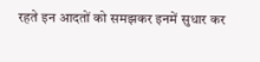रहते इन आदतों को समझकर इनमें सुधार कर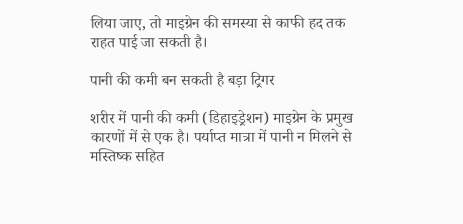लिया जाए, तो माइग्रेन की समस्या से काफी हद तक राहत पाई जा सकती है।

पानी की कमी बन सकती है बड़ा ट्रिगर

शरीर में पानी की कमी (डिहाइड्रेशन) माइग्रेन के प्रमुख कारणों में से एक है। पर्याप्त मात्रा में पानी न मिलने से मस्तिष्क सहित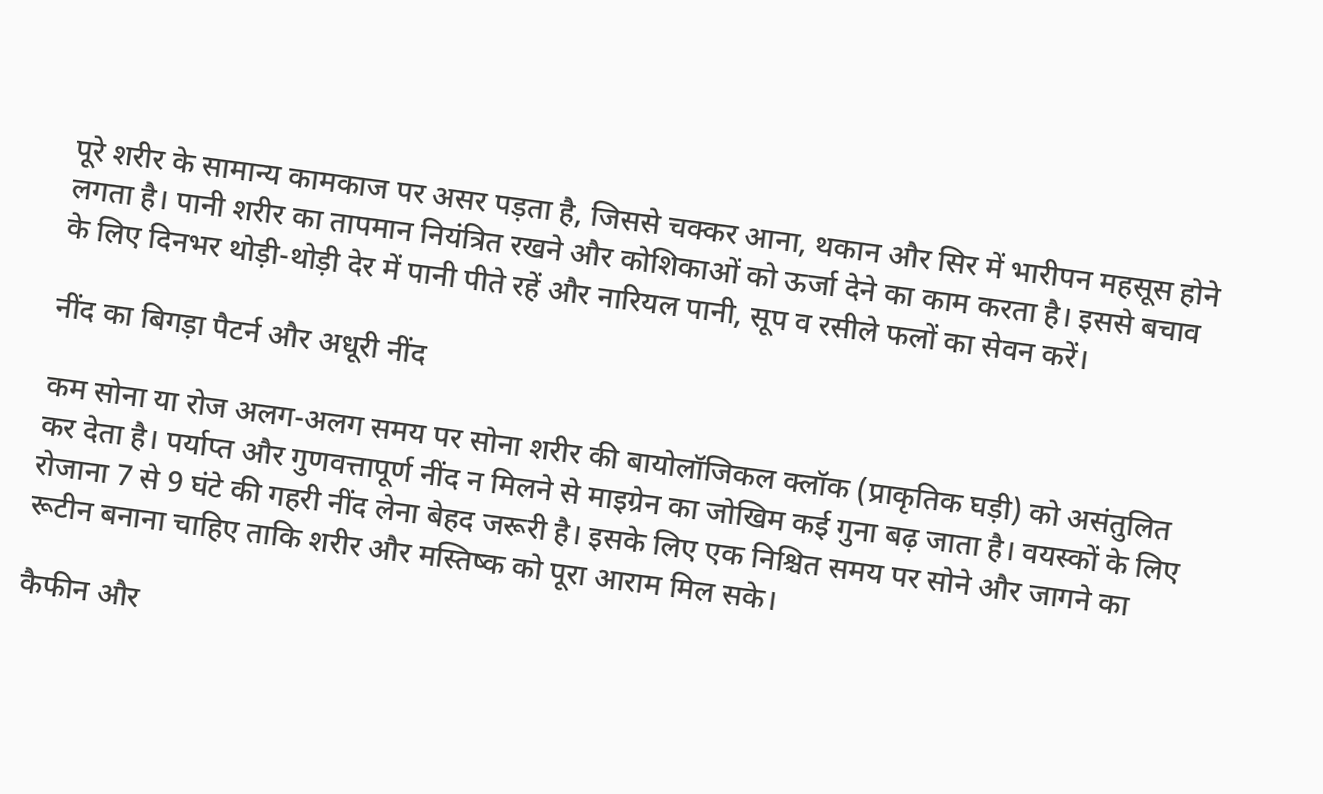पूरे शरीर के सामान्य कामकाज पर असर पड़ता है, जिससे चक्कर आना, थकान और सिर में भारीपन महसूस होने लगता है। पानी शरीर का तापमान नियंत्रित रखने और कोशिकाओं को ऊर्जा देने का काम करता है। इससे बचाव के लिए दिनभर थोड़ी-थोड़ी देर में पानी पीते रहें और नारियल पानी, सूप व रसीले फलों का सेवन करें।

नींद का बिगड़ा पैटर्न और अधूरी नींद

कम सोना या रोज अलग-अलग समय पर सोना शरीर की बायोलॉजिकल क्लॉक (प्राकृतिक घड़ी) को असंतुलित कर देता है। पर्याप्त और गुणवत्तापूर्ण नींद न मिलने से माइग्रेन का जोखिम कई गुना बढ़ जाता है। वयस्कों के लिए रोजाना 7 से 9 घंटे की गहरी नींद लेना बेहद जरूरी है। इसके लिए एक निश्चित समय पर सोने और जागने का रूटीन बनाना चाहिए ताकि शरीर और मस्तिष्क को पूरा आराम मिल सके।

कैफीन और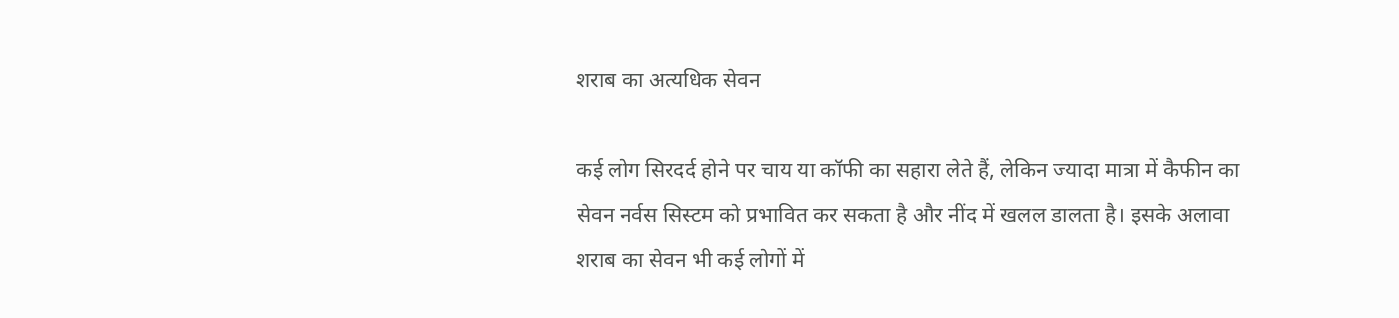शराब का अत्यधिक सेवन

कई लोग सिरदर्द होने पर चाय या कॉफी का सहारा लेते हैं, लेकिन ज्यादा मात्रा में कैफीन का सेवन नर्वस सिस्टम को प्रभावित कर सकता है और नींद में खलल डालता है। इसके अलावा शराब का सेवन भी कई लोगों में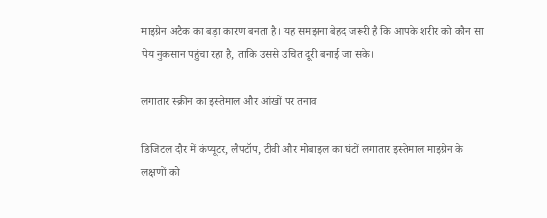माइग्रेन अटैक का बड़ा कारण बनता है। यह समझना बेहद जरूरी है कि आपके शरीर को कौन सा पेय नुकसान पहुंचा रहा है, ताकि उससे उचित दूरी बनाई जा सके।

लगातार स्क्रीन का इस्तेमाल और आंखों पर तनाव

डिजिटल दौर में कंप्यूटर, लैपटॉप, टीवी और मोबाइल का घंटों लगातार इस्तेमाल माइग्रेन के लक्षणों को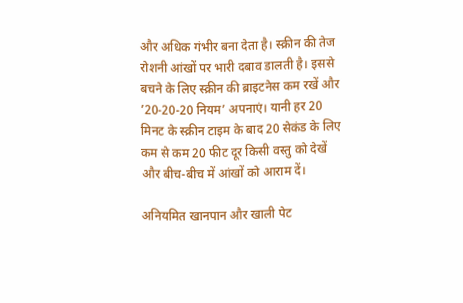और अधिक गंभीर बना देता है। स्क्रीन की तेज रोशनी आंखों पर भारी दबाव डालती है। इससे बचने के लिए स्क्रीन की ब्राइटनेस कम रखें और ’20-20-20 नियम’ अपनाएं। यानी हर 20 मिनट के स्क्रीन टाइम के बाद 20 सेकंड के लिए कम से कम 20 फीट दूर किसी वस्तु को देखें और बीच-बीच में आंखों को आराम दें।

अनियमित खानपान और खाली पेट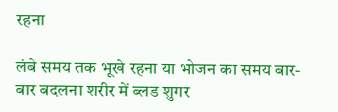रहना

लंबे समय तक भूखे रहना या भोजन का समय बार-बार बदलना शरीर में ब्लड शुगर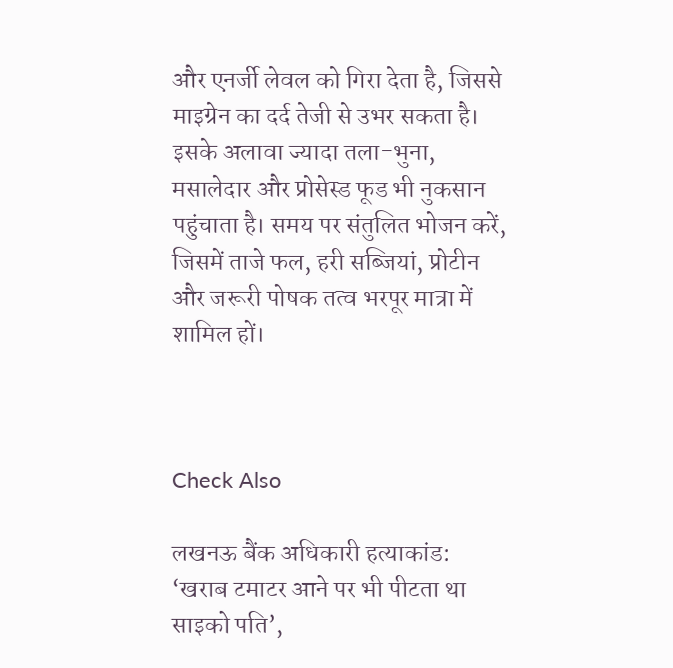और एनर्जी लेवल को गिरा देता है, जिससे माइग्रेन का दर्द तेजी से उभर सकता है। इसके अलावा ज्यादा तला-भुना, मसालेदार और प्रोसेस्ड फूड भी नुकसान पहुंचाता है। समय पर संतुलित भोजन करें, जिसमें ताजे फल, हरी सब्जियां, प्रोटीन और जरूरी पोषक तत्व भरपूर मात्रा में शामिल हों।



Check Also

लखनऊ बैंक अधिकारी हत्याकांड: ‘खराब टमाटर आने पर भी पीटता था साइको पति’,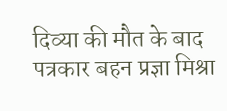दिव्या की मौत के बाद पत्रकार बहन प्रज्ञा मिश्रा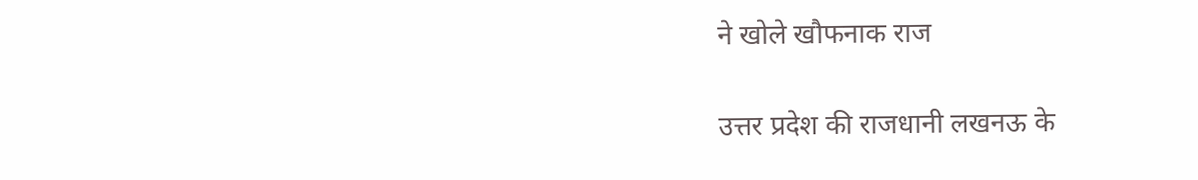ने खोले खौफनाक राज

उत्तर प्रदेश की राजधानी लखनऊ के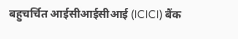बहुचर्चित आईसीआईसीआई (ICICI) बैंक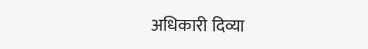अधिकारी दिव्या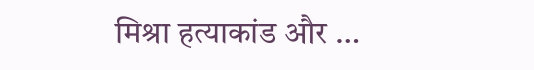मिश्रा हत्याकांड और …